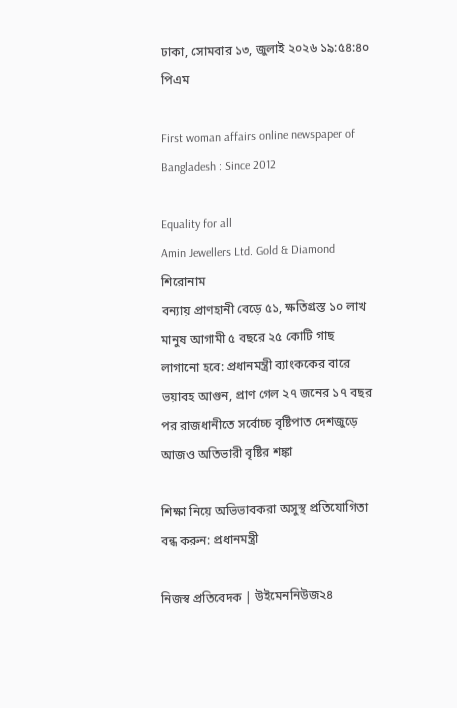ঢাকা, সোমবার ১৩, জুলাই ২০২৬ ১৯:৫৪:৪০ পিএম

First woman affairs online newspaper of Bangladesh : Since 2012

Equality for all
Amin Jewellers Ltd. Gold & Diamond
শিরোনাম
বন্যায় প্রাণহানী বেড়ে ৫১, ক্ষতিগ্রস্ত ১০ লাখ মানুষ আগামী ৫ বছরে ২৫ কোটি গাছ লাগানো হবে: প্রধানমন্ত্রী ব্যাংককের বারে ভয়াবহ আগুন, প্রাণ গেল ২৭ জনের ১৭ বছর পর রাজধানীতে সর্বোচ্চ বৃষ্টিপাত দেশজুড়ে আজও অতিভারী বৃষ্টির শঙ্কা

শিক্ষা নিয়ে অভিভাবকরা অসুস্থ প্রতিযোগিতা বন্ধ করুন: প্রধানমন্ত্রী

নিজস্ব প্রতিবেদক | উইমেননিউজ২৪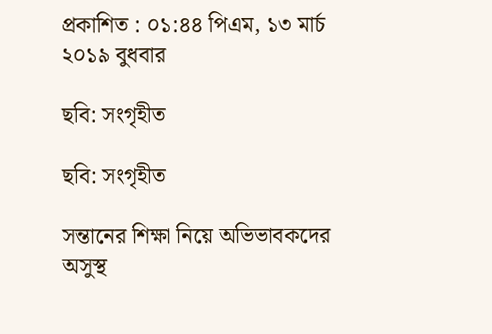প্রকাশিত : ০১:৪৪ পিএম, ১৩ মার্চ ২০১৯ বুধবার

ছবি: সংগৃহীত

ছবি: সংগৃহীত

সন্তানের শিক্ষা নিয়ে অভিভাবকদের অসুস্থ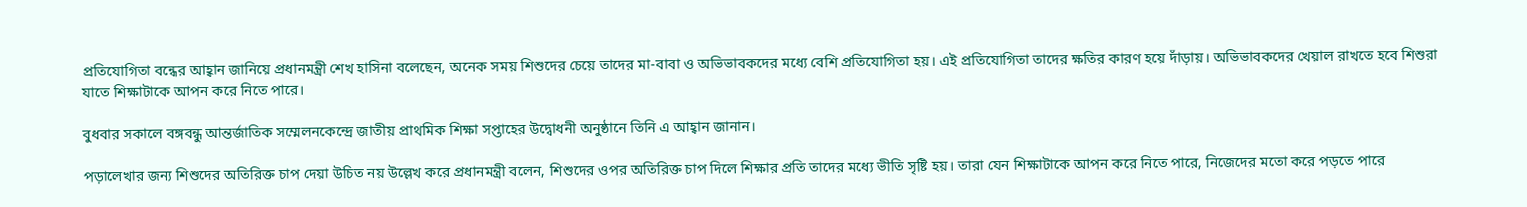প্রতিযোগিতা বন্ধের আহ্বান জানিয়ে প্রধানমন্ত্রী শেখ হাসিনা বলেছেন, অনেক সময় শিশুদের চেয়ে তাদের মা-বাবা ও অভিভাবকদের মধ্যে বেশি প্রতিযোগিতা হয়। এই প্রতিযোগিতা তাদের ক্ষতির কারণ হয়ে দাঁড়ায়। অভিভাবকদের খেয়াল রাখতে হবে শিশুরা যাতে শিক্ষাটাকে আপন করে নিতে পারে।

বুধবার সকালে বঙ্গবন্ধু আন্তর্জাতিক সম্মেলনকেন্দ্রে জাতীয় প্রাথমিক শিক্ষা সপ্তাহের উদ্বোধনী অনুষ্ঠানে তিনি এ আহ্বান জানান।

পড়ালেখার জন্য শিশুদের অতিরিক্ত চাপ দেয়া উচিত নয় উল্লেখ করে প্রধানমন্ত্রী বলেন, শিশুদের ওপর অতিরিক্ত চাপ দিলে শিক্ষার প্রতি তাদের মধ্যে ভীতি সৃষ্টি হয়। তারা যেন শিক্ষাটাকে আপন করে নিতে পারে, নিজেদের মতো করে পড়তে পারে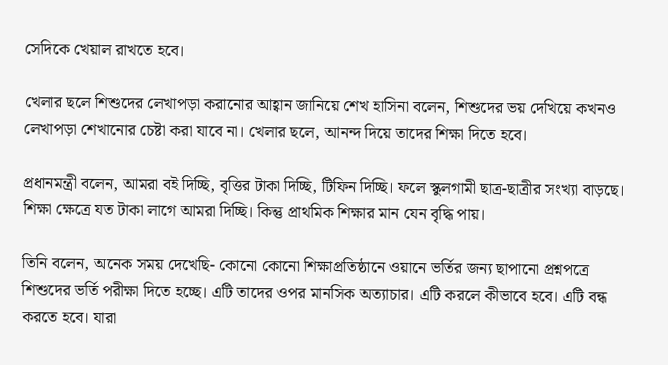সেদিকে খেয়াল রাখতে হবে।

খেলার ছলে শিশুদের লেখাপড়া করানোর আহ্বান জানিয়ে শেখ হাসিনা বলেন, শিশুদের ভয় দেখিয়ে কখনও লেখাপড়া শেখানোর চেষ্টা করা যাবে না। খেলার ছলে, আনন্দ দিয়ে তাদের শিক্ষা দিতে হবে।

প্রধানমন্ত্রী বলেন, আমরা বই দিচ্ছি, বৃত্তির টাকা দিচ্ছি, টিফিন দিচ্ছি। ফলে স্কুলগামী ছাত্র-ছাত্রীর সংখ্যা বাড়ছে। শিক্ষা ক্ষেত্রে যত টাকা লাগে আমরা দিচ্ছি। কিন্তু প্রাথমিক শিক্ষার মান যেন বৃদ্ধি পায়।

তিনি বলেন, অনেক সময় দেখেছি- কোনো কোনো শিক্ষাপ্রতিষ্ঠানে ওয়ানে ভর্তির জন্য ছাপানো প্রশ্নপত্রে শিশুদের ভর্তি পরীক্ষা দিতে হচ্ছে। এটি তাদের ওপর মানসিক অত্যাচার। এটি করলে কীভাবে হবে। এটি বন্ধ করতে হবে। যারা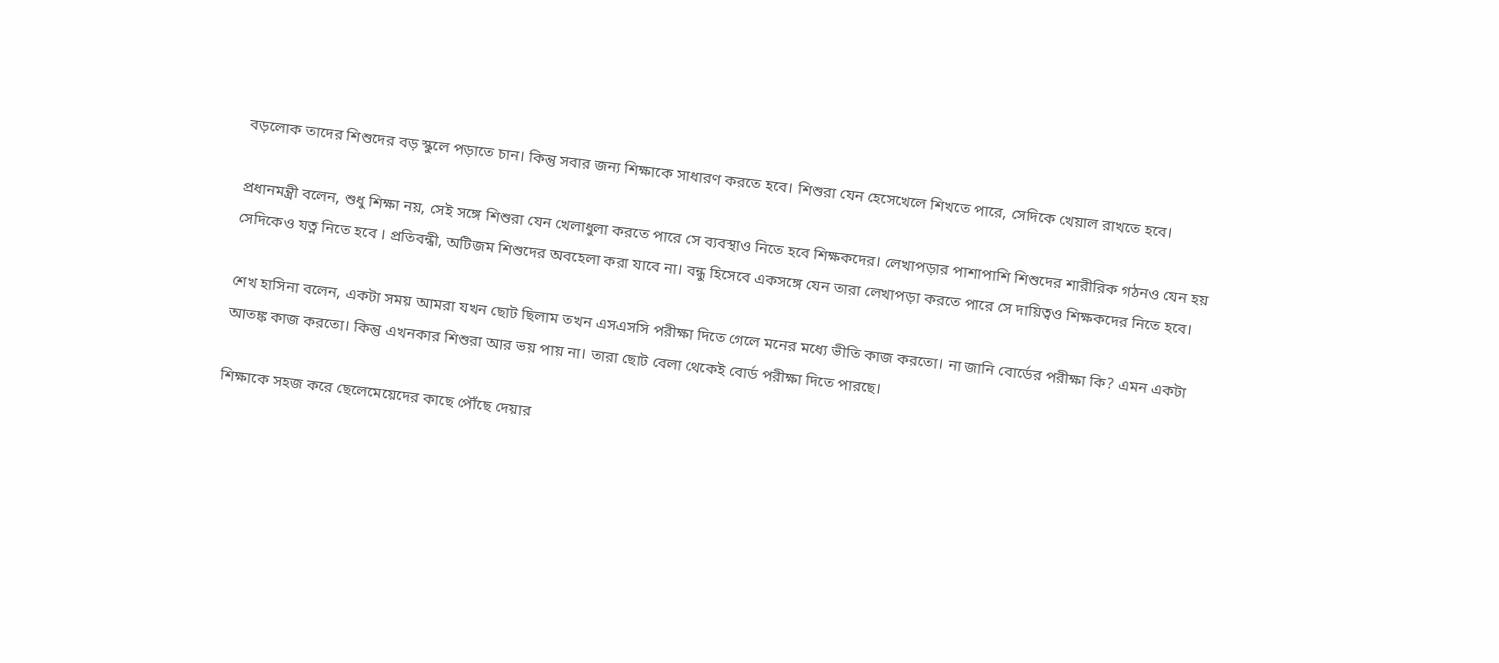বড়লোক তাদের শিশুদের বড় স্কুলে পড়াতে চান। কিন্তু সবার জন্য শিক্ষাকে সাধারণ করতে হবে। শিশুরা যেন হেসেখেলে শিখতে পারে, সেদিকে খেয়াল রাখতে হবে।

প্রধানমন্ত্রী বলেন, শুধু শিক্ষা নয়, সেই সঙ্গে শিশুরা যেন খেলাধুলা করতে পারে সে ব্যবস্থাও নিতে হবে শিক্ষকদের। লেখাপড়ার পাশাপাশি শিশুদের শারীরিক গঠনও যেন হয় সেদিকেও যত্ন নিতে হবে । প্রতিবন্ধী, অটিজম শিশুদের অবহেলা করা যাবে না। বন্ধু হিসেবে একসঙ্গে যেন তারা লেখাপড়া করতে পারে সে দায়িত্বও শিক্ষকদের নিতে হবে।

শেখ হাসিনা বলেন, একটা সময় আমরা যখন ছোট ছিলাম তখন এসএসসি পরীক্ষা দিতে গেলে মনের মধ্যে ভীতি কাজ করতো। না জানি বোর্ডের পরীক্ষা কি? এমন একটা আতঙ্ক কাজ করতো। কিন্তু এখনকার শিশুরা আর ভয় পায় না। তারা ছোট বেলা থেকেই বোর্ড পরীক্ষা দিতে পারছে।

শিক্ষাকে সহজ করে ছেলেমেয়েদের কাছে পৌঁছে দেয়ার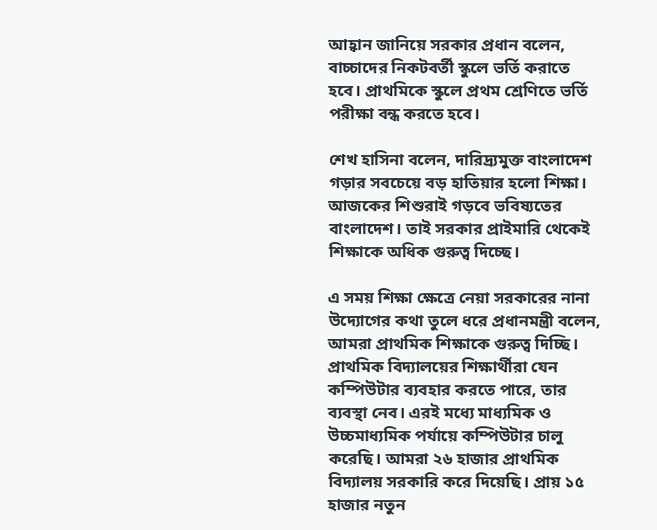আহ্বান জানিয়ে সরকার প্রধান বলেন, বাচ্চাদের নিকটবর্তী স্কুলে ভর্তি করাতে হবে। প্রাথমিকে স্কুলে প্রথম শ্রেণিতে ভর্তি পরীক্ষা বন্ধ করতে হবে।

শেখ হাসিনা বলেন, দারিদ্র্যমুক্ত বাংলাদেশ গড়ার সবচেয়ে বড় হাতিয়ার হলো শিক্ষা। আজকের শিশুরাই গড়বে ভবিষ্যতের বাংলাদেশ। তাই সরকার প্রাইমারি থেকেই শিক্ষাকে অধিক গুরুত্ব দিচ্ছে।

এ সময় শিক্ষা ক্ষেত্রে নেয়া সরকারের নানা উদ্যোগের কথা তুলে ধরে প্রধানমন্ত্রী বলেন, আমরা প্রাথমিক শিক্ষাকে গুরুত্ব দিচ্ছি। প্রাথমিক বিদ্যালয়ের শিক্ষার্থীরা যেন কম্পিউটার ব্যবহার করতে পারে, তার ব্যবস্থা নেব। এরই মধ্যে মাধ্যমিক ও উচ্চমাধ্যমিক পর্যায়ে কম্পিউটার চালু করেছি। আমরা ২৬ হাজার প্রাথমিক বিদ্যালয় সরকারি করে দিয়েছি। প্রায় ১৫ হাজার নতুন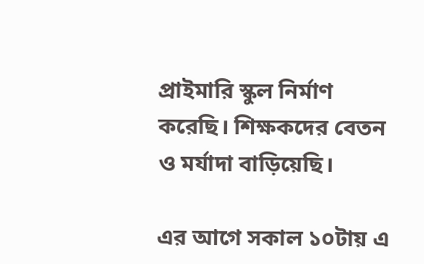প্রাইমারি স্কুল নির্মাণ করেছি। শিক্ষকদের বেতন ও মর্যাদা বাড়িয়েছি।

এর আগে সকাল ১০টায় এ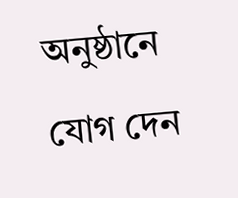অনুষ্ঠানে যোগ দেন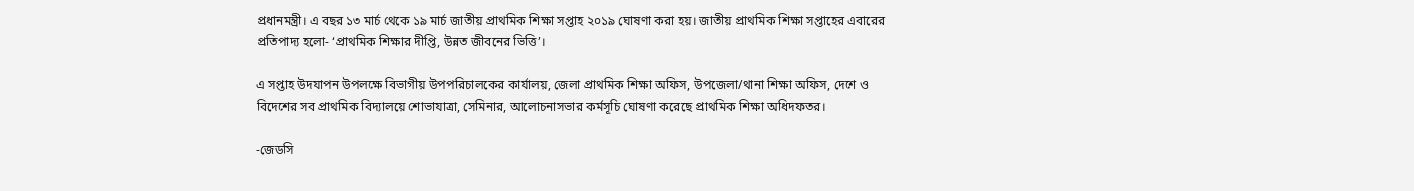প্রধানমন্ত্রী। এ বছর ১৩ মার্চ থেকে ১৯ মার্চ জাতীয় প্রাথমিক শিক্ষা সপ্তাহ ২০১৯ ঘোষণা করা হয়। জাতীয় প্রাথমিক শিক্ষা সপ্তাহের এবারের প্রতিপাদ্য হলো- ‘প্রাথমিক শিক্ষার দীপ্তি, উন্নত জীবনের ভিত্তি’।

এ সপ্তাহ উদযাপন উপলক্ষে বিভাগীয় উপপরিচালকের কার্যালয়, জেলা প্রাথমিক শিক্ষা অফিস, উপজেলা/থানা শিক্ষা অফিস, দেশে ও বিদেশের সব প্রাথমিক বিদ্যালয়ে শোভাযাত্রা, সেমিনার, আলোচনাসভার কর্মসূচি ঘোষণা করেছে প্রাথমিক শিক্ষা অধিদফতর।

-জেডসি